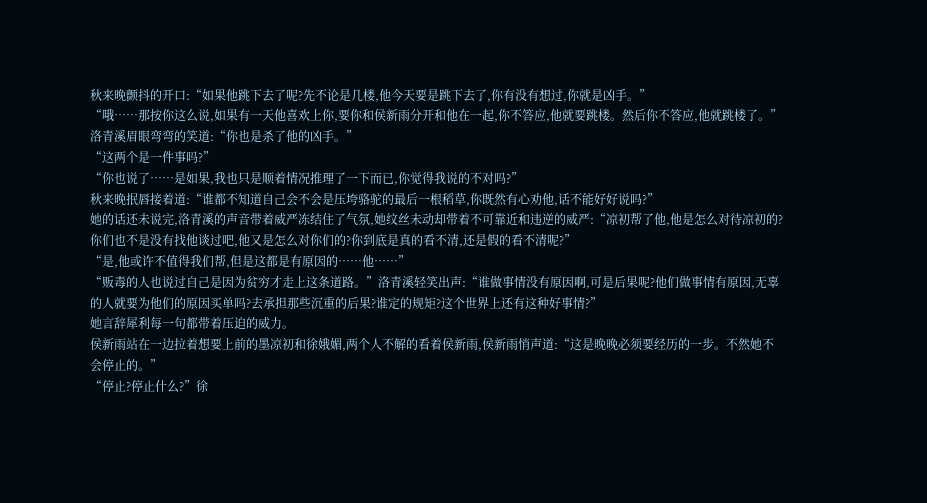秋来晚颤抖的开口:“如果他跳下去了呢?先不论是几楼,他今天要是跳下去了,你有没有想过,你就是凶手。”
“哦……那按你这么说,如果有一天他喜欢上你,要你和侯新雨分开和他在一起,你不答应,他就要跳楼。然后你不答应,他就跳楼了。”洛青溪眉眼弯弯的笑道:“你也是杀了他的凶手。”
“这两个是一件事吗?”
“你也说了……是如果,我也只是顺着情况推理了一下而已,你觉得我说的不对吗?”
秋来晚抿唇接着道:“谁都不知道自己会不会是压垮骆驼的最后一根稻草,你既然有心劝他,话不能好好说吗?”
她的话还未说完,洛青溪的声音带着威严冻结住了气氛,她纹丝未动却带着不可靠近和违逆的威严:“凉初帮了他,他是怎么对待凉初的?你们也不是没有找他谈过吧,他又是怎么对你们的?你到底是真的看不清,还是假的看不清呢?”
“是,他或许不值得我们帮,但是这都是有原因的……他……”
“贩毒的人也说过自己是因为贫穷才走上这条道路。”洛青溪轻笑出声:“谁做事情没有原因啊,可是后果呢?他们做事情有原因,无辜的人就要为他们的原因买单吗?去承担那些沉重的后果?谁定的规矩?这个世界上还有这种好事情?”
她言辞犀利每一句都带着压迫的威力。
侯新雨站在一边拉着想要上前的墨凉初和徐娥媚,两个人不解的看着侯新雨,侯新雨悄声道:“这是晚晚必须要经历的一步。不然她不会停止的。”
“停止?停止什么?”徐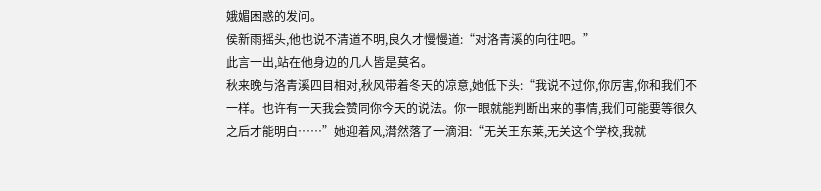娥媚困惑的发问。
侯新雨摇头,他也说不清道不明,良久才慢慢道:“对洛青溪的向往吧。”
此言一出,站在他身边的几人皆是莫名。
秋来晚与洛青溪四目相对,秋风带着冬天的凉意,她低下头:“我说不过你,你厉害,你和我们不一样。也许有一天我会赞同你今天的说法。你一眼就能判断出来的事情,我们可能要等很久之后才能明白……”她迎着风,潸然落了一滴泪:“无关王东莱,无关这个学校,我就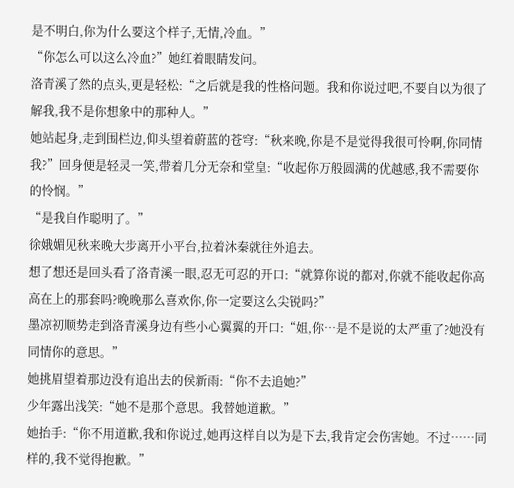是不明白,你为什么要这个样子,无情,冷血。”
“你怎么可以这么冷血?”她红着眼睛发问。
洛青溪了然的点头,更是轻松:“之后就是我的性格问题。我和你说过吧,不要自以为很了解我,我不是你想象中的那种人。”
她站起身,走到围栏边,仰头望着蔚蓝的苍穹:“秋来晚,你是不是觉得我很可怜啊,你同情我?”回身便是轻灵一笑,带着几分无奈和堂皇:“收起你万般圆满的优越感,我不需要你的怜悯。”
“是我自作聪明了。”
徐娥媚见秋来晚大步离开小平台,拉着沐秦就往外追去。
想了想还是回头看了洛青溪一眼,忍无可忍的开口:“就算你说的都对,你就不能收起你高高在上的那套吗?晚晚那么喜欢你,你一定要这么尖锐吗?”
墨凉初顺势走到洛青溪身边有些小心翼翼的开口:“姐,你…是不是说的太严重了?她没有同情你的意思。”
她挑眉望着那边没有追出去的侯新雨:“你不去追她?”
少年露出浅笑:“她不是那个意思。我替她道歉。”
她抬手:“你不用道歉,我和你说过,她再这样自以为是下去,我肯定会伤害她。不过……同样的,我不觉得抱歉。”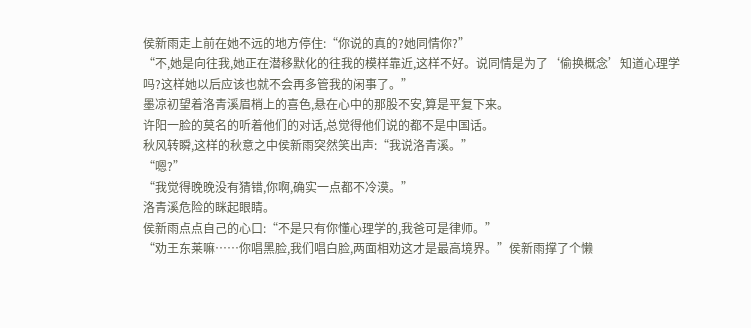侯新雨走上前在她不远的地方停住:“你说的真的?她同情你?”
“不,她是向往我,她正在潜移默化的往我的模样靠近,这样不好。说同情是为了‘偷换概念’知道心理学吗?这样她以后应该也就不会再多管我的闲事了。”
墨凉初望着洛青溪眉梢上的喜色,悬在心中的那股不安,算是平复下来。
许阳一脸的莫名的听着他们的对话,总觉得他们说的都不是中国话。
秋风转瞬,这样的秋意之中侯新雨突然笑出声:“我说洛青溪。”
“嗯?”
“我觉得晚晚没有猜错,你啊,确实一点都不冷漠。”
洛青溪危险的眯起眼睛。
侯新雨点点自己的心口:“不是只有你懂心理学的,我爸可是律师。”
“劝王东莱嘛……你唱黑脸,我们唱白脸,两面相劝这才是最高境界。”侯新雨撑了个懒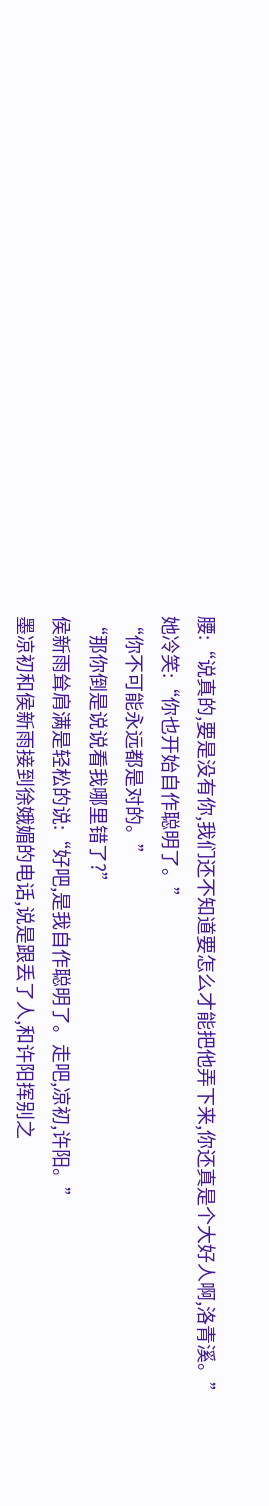腰:“说真的,要是没有你,我们还不知道要怎么才能把他弄下来,你还真是个大好人啊,洛青溪。”
她冷笑:“你也开始自作聪明了。”
“你不可能永远都是对的。”
“那你倒是说说看我哪里错了?”
侯新雨耸肩满是轻松的说:“好吧,是我自作聪明了。走吧,凉初,许阳。”
墨凉初和侯新雨接到徐娥媚的电话,说是跟丢了人,和许阳挥别之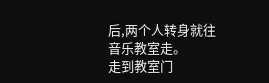后,两个人转身就往音乐教室走。
走到教室门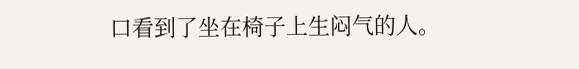口看到了坐在椅子上生闷气的人。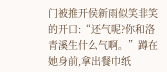门被推开侯新雨似笑非笑的开口:“还气呢?你和洛青溪生什么气啊。”蹲在她身前,拿出餐巾纸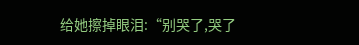给她擦掉眼泪:“别哭了,哭了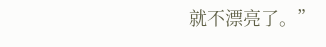就不漂亮了。”